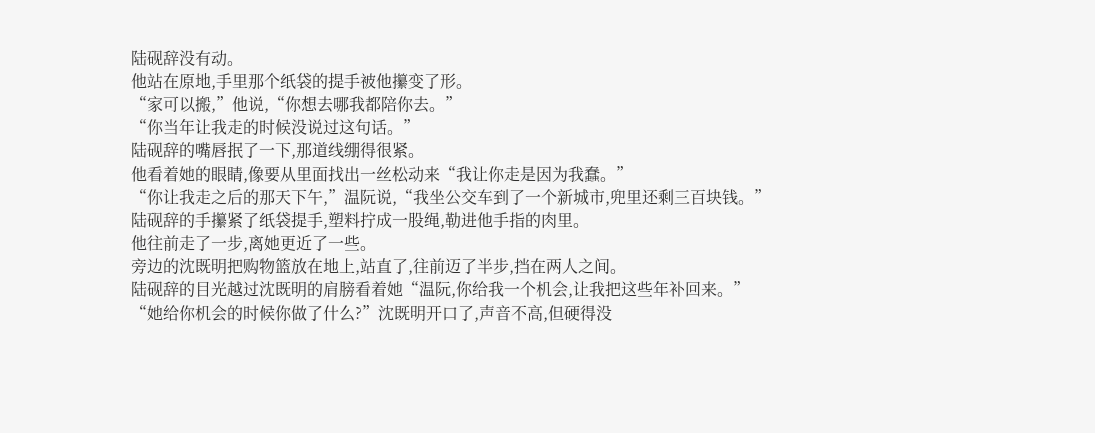陆砚辞没有动。
他站在原地,手里那个纸袋的提手被他攥变了形。
“家可以搬,”他说,“你想去哪我都陪你去。”
“你当年让我走的时候没说过这句话。”
陆砚辞的嘴唇抿了一下,那道线绷得很紧。
他看着她的眼睛,像要从里面找出一丝松动来“我让你走是因为我蠢。”
“你让我走之后的那天下午,”温阮说,“我坐公交车到了一个新城市,兜里还剩三百块钱。”
陆砚辞的手攥紧了纸袋提手,塑料拧成一股绳,勒进他手指的肉里。
他往前走了一步,离她更近了一些。
旁边的沈既明把购物篮放在地上,站直了,往前迈了半步,挡在两人之间。
陆砚辞的目光越过沈既明的肩膀看着她“温阮,你给我一个机会,让我把这些年补回来。”
“她给你机会的时候你做了什么?”沈既明开口了,声音不高,但硬得没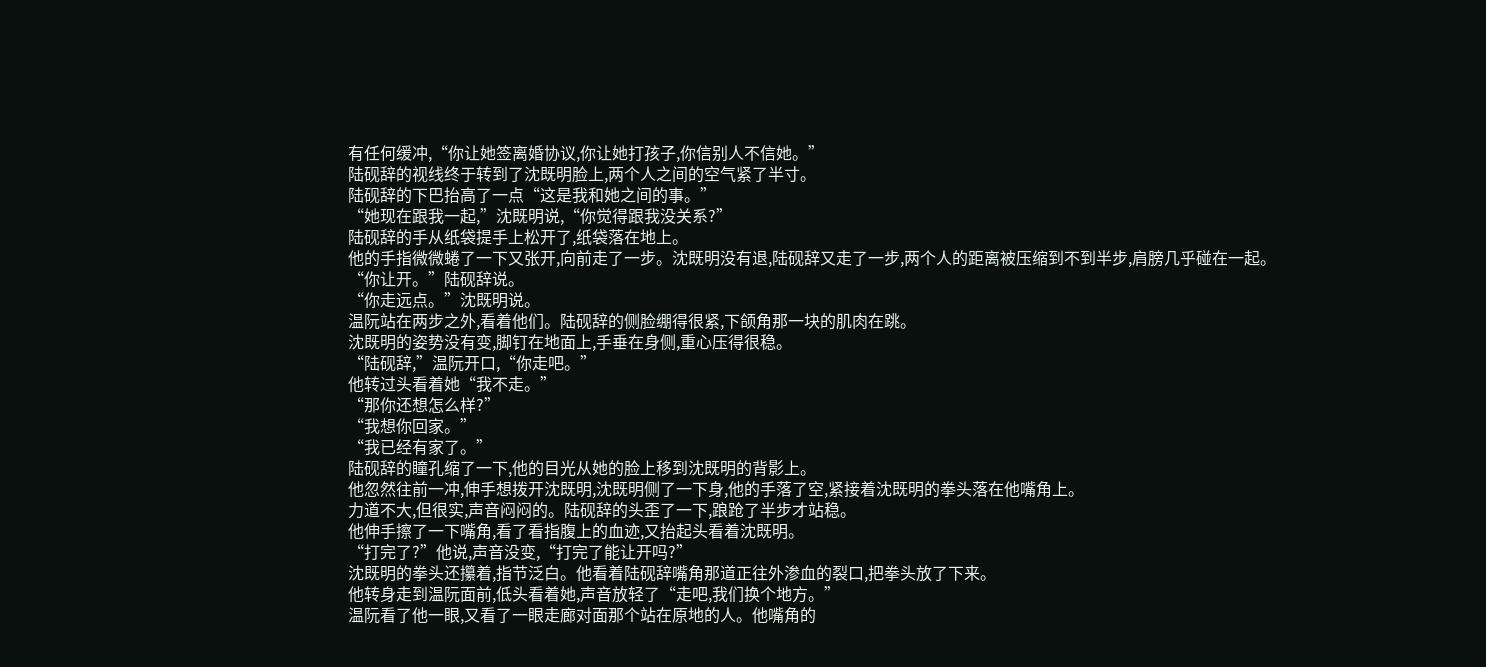有任何缓冲,“你让她签离婚协议,你让她打孩子,你信别人不信她。”
陆砚辞的视线终于转到了沈既明脸上,两个人之间的空气紧了半寸。
陆砚辞的下巴抬高了一点“这是我和她之间的事。”
“她现在跟我一起,”沈既明说,“你觉得跟我没关系?”
陆砚辞的手从纸袋提手上松开了,纸袋落在地上。
他的手指微微蜷了一下又张开,向前走了一步。沈既明没有退,陆砚辞又走了一步,两个人的距离被压缩到不到半步,肩膀几乎碰在一起。
“你让开。”陆砚辞说。
“你走远点。”沈既明说。
温阮站在两步之外,看着他们。陆砚辞的侧脸绷得很紧,下颌角那一块的肌肉在跳。
沈既明的姿势没有变,脚钉在地面上,手垂在身侧,重心压得很稳。
“陆砚辞,”温阮开口,“你走吧。”
他转过头看着她“我不走。”
“那你还想怎么样?”
“我想你回家。”
“我已经有家了。”
陆砚辞的瞳孔缩了一下,他的目光从她的脸上移到沈既明的背影上。
他忽然往前一冲,伸手想拨开沈既明,沈既明侧了一下身,他的手落了空,紧接着沈既明的拳头落在他嘴角上。
力道不大,但很实,声音闷闷的。陆砚辞的头歪了一下,踉跄了半步才站稳。
他伸手擦了一下嘴角,看了看指腹上的血迹,又抬起头看着沈既明。
“打完了?”他说,声音没变,“打完了能让开吗?”
沈既明的拳头还攥着,指节泛白。他看着陆砚辞嘴角那道正往外渗血的裂口,把拳头放了下来。
他转身走到温阮面前,低头看着她,声音放轻了“走吧,我们换个地方。”
温阮看了他一眼,又看了一眼走廊对面那个站在原地的人。他嘴角的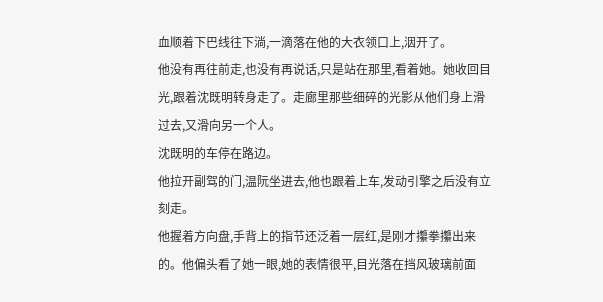血顺着下巴线往下淌,一滴落在他的大衣领口上,洇开了。
他没有再往前走,也没有再说话,只是站在那里,看着她。她收回目光,跟着沈既明转身走了。走廊里那些细碎的光影从他们身上滑过去,又滑向另一个人。
沈既明的车停在路边。
他拉开副驾的门,温阮坐进去,他也跟着上车,发动引擎之后没有立刻走。
他握着方向盘,手背上的指节还泛着一层红,是刚才攥拳攥出来的。他偏头看了她一眼,她的表情很平,目光落在挡风玻璃前面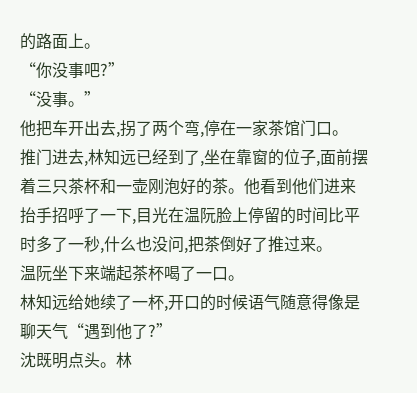的路面上。
“你没事吧?”
“没事。”
他把车开出去,拐了两个弯,停在一家茶馆门口。
推门进去,林知远已经到了,坐在靠窗的位子,面前摆着三只茶杯和一壶刚泡好的茶。他看到他们进来抬手招呼了一下,目光在温阮脸上停留的时间比平时多了一秒,什么也没问,把茶倒好了推过来。
温阮坐下来端起茶杯喝了一口。
林知远给她续了一杯,开口的时候语气随意得像是聊天气“遇到他了?”
沈既明点头。林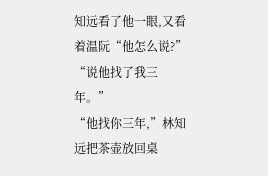知远看了他一眼,又看着温阮“他怎么说?”
“说他找了我三年。”
“他找你三年,”林知远把茶壶放回桌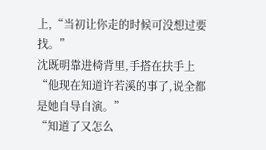上,“当初让你走的时候可没想过要找。”
沈既明靠进椅背里,手搭在扶手上“他现在知道许若溪的事了,说全都是她自导自演。”
“知道了又怎么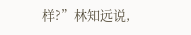样?”林知远说,